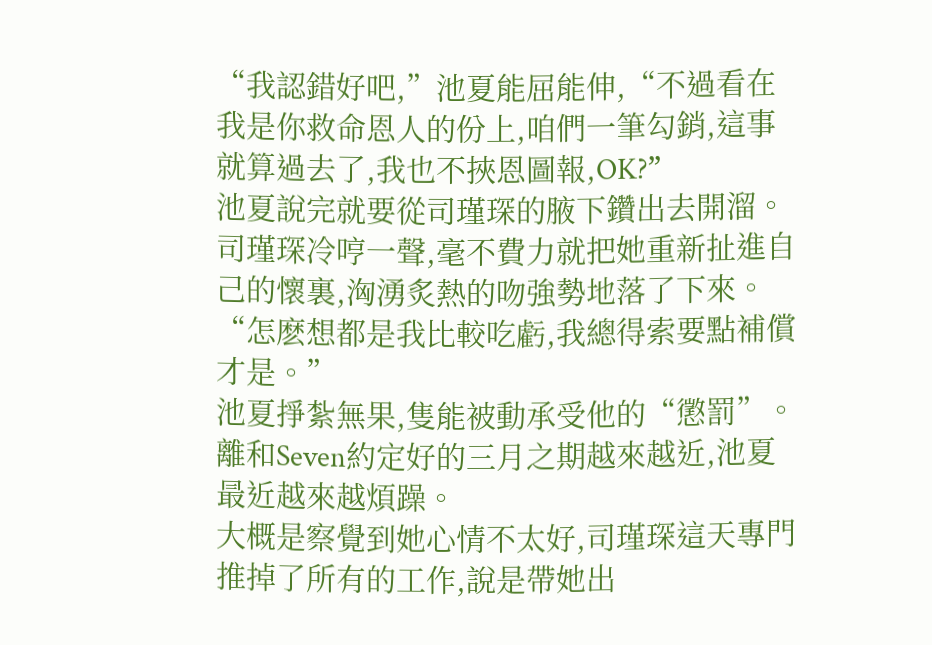“我認錯好吧,”池夏能屈能伸,“不過看在我是你救命恩人的份上,咱們一筆勾銷,這事就算過去了,我也不挾恩圖報,OK?”
池夏說完就要從司瑾琛的腋下鑽出去開溜。
司瑾琛冷哼一聲,毫不費力就把她重新扯進自己的懷裏,洶湧炙熱的吻強勢地落了下來。
“怎麽想都是我比較吃虧,我總得索要點補償才是。”
池夏掙紮無果,隻能被動承受他的“懲罰”。
離和Seven約定好的三月之期越來越近,池夏最近越來越煩躁。
大概是察覺到她心情不太好,司瑾琛這天專門推掉了所有的工作,說是帶她出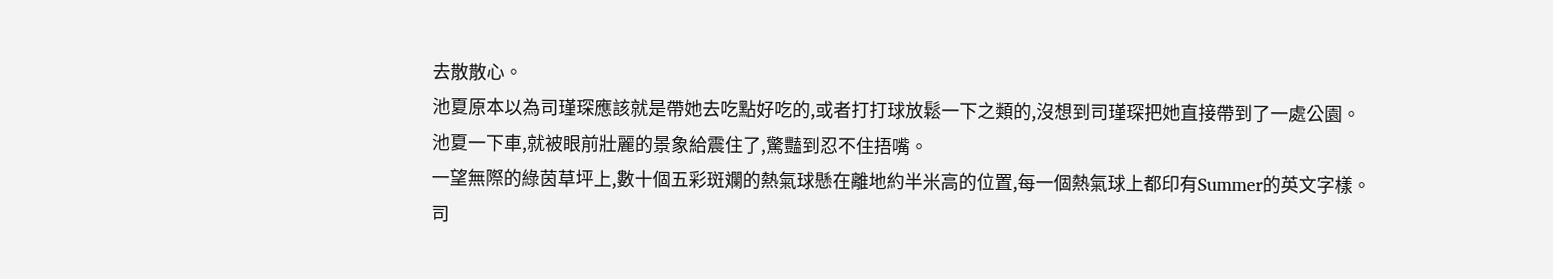去散散心。
池夏原本以為司瑾琛應該就是帶她去吃點好吃的,或者打打球放鬆一下之類的,沒想到司瑾琛把她直接帶到了一處公園。
池夏一下車,就被眼前壯麗的景象給震住了,驚豔到忍不住捂嘴。
一望無際的綠茵草坪上,數十個五彩斑斕的熱氣球懸在離地約半米高的位置,每一個熱氣球上都印有Summer的英文字樣。
司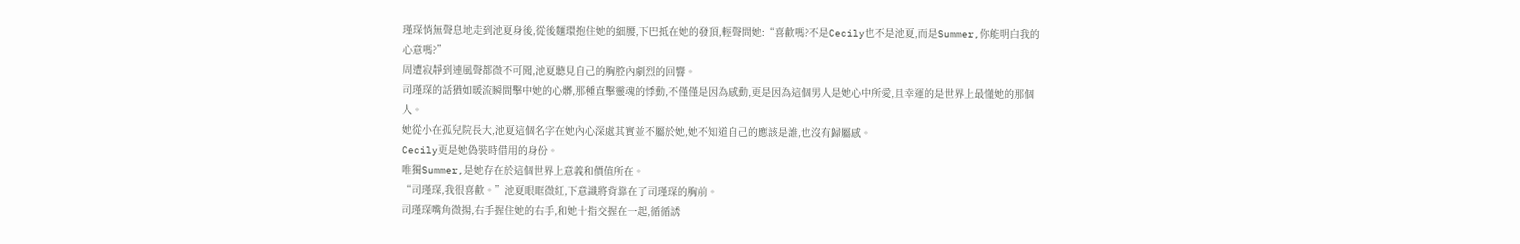瑾琛悄無聲息地走到池夏身後,從後麵環抱住她的細腰,下巴抵在她的發頂,輕聲問她:“喜歡嗎?不是Cecily也不是池夏,而是Summer,你能明白我的心意嗎?”
周遭寂靜到連風聲都微不可聞,池夏聽見自己的胸腔內劇烈的回響。
司瑾琛的話猶如暖流瞬間擊中她的心髒,那種直擊靈魂的悸動,不僅僅是因為感動,更是因為這個男人是她心中所愛,且幸運的是世界上最懂她的那個人。
她從小在孤兒院長大,池夏這個名字在她內心深處其實並不屬於她,她不知道自己的應該是誰,也沒有歸屬感。
Cecily更是她偽裝時借用的身份。
唯獨Summer,是她存在於這個世界上意義和價值所在。
“司瑾琛,我很喜歡。”池夏眼眶微紅,下意識將背靠在了司瑾琛的胸前。
司瑾琛嘴角微揚,右手握住她的右手,和她十指交握在一起,循循誘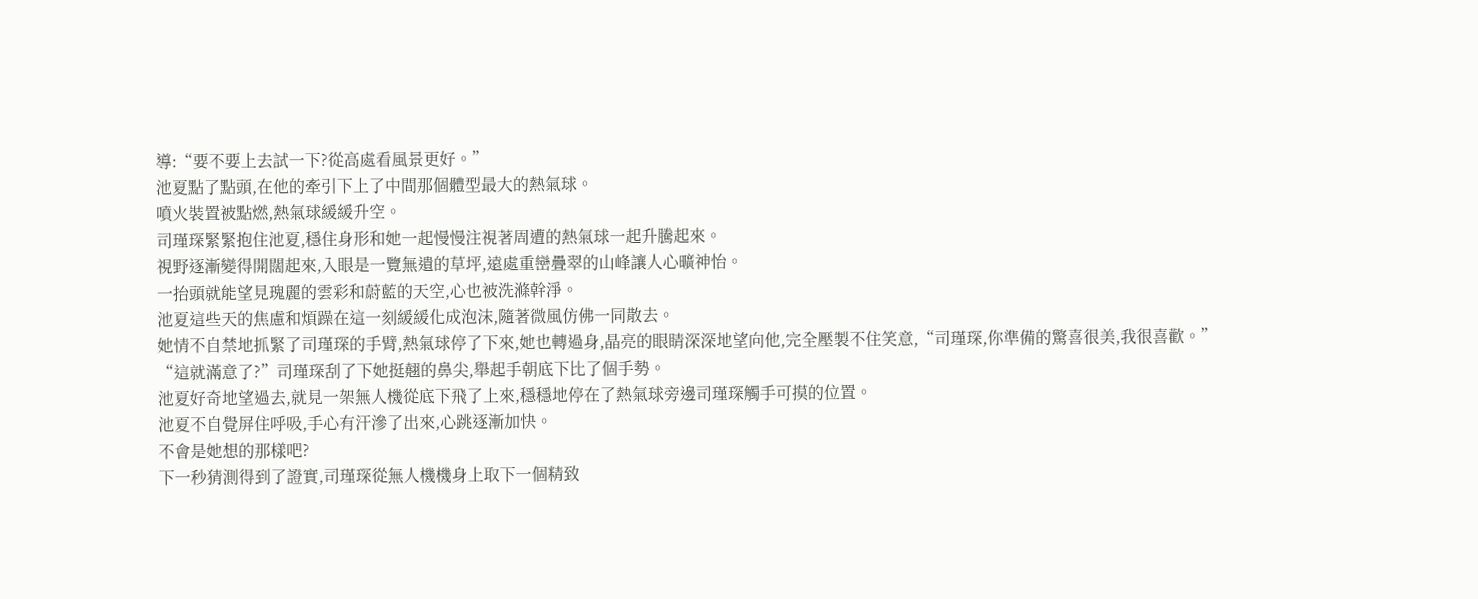導:“要不要上去試一下?從高處看風景更好。”
池夏點了點頭,在他的牽引下上了中間那個體型最大的熱氣球。
噴火裝置被點燃,熱氣球緩緩升空。
司瑾琛緊緊抱住池夏,穩住身形和她一起慢慢注視著周遭的熱氣球一起升騰起來。
視野逐漸變得開闊起來,入眼是一覽無遺的草坪,遠處重巒疊翠的山峰讓人心曠神怡。
一抬頭就能望見瑰麗的雲彩和蔚藍的天空,心也被洗滌幹淨。
池夏這些天的焦慮和煩躁在這一刻緩緩化成泡沫,隨著微風仿佛一同散去。
她情不自禁地抓緊了司瑾琛的手臂,熱氣球停了下來,她也轉過身,晶亮的眼睛深深地望向他,完全壓製不住笑意,“司瑾琛,你準備的驚喜很美,我很喜歡。”
“這就滿意了?”司瑾琛刮了下她挺翹的鼻尖,舉起手朝底下比了個手勢。
池夏好奇地望過去,就見一架無人機從底下飛了上來,穩穩地停在了熱氣球旁邊司瑾琛觸手可摸的位置。
池夏不自覺屏住呼吸,手心有汗滲了出來,心跳逐漸加快。
不會是她想的那樣吧?
下一秒猜測得到了證實,司瑾琛從無人機機身上取下一個精致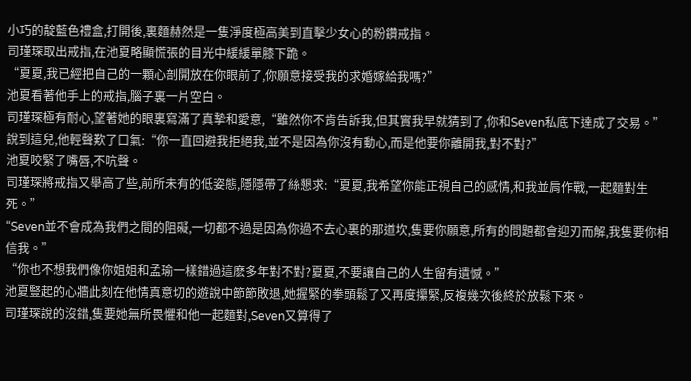小巧的靛藍色禮盒,打開後,裏麵赫然是一隻淨度極高美到直擊少女心的粉鑽戒指。
司瑾琛取出戒指,在池夏略顯慌張的目光中緩緩單膝下跪。
“夏夏,我已經把自己的一顆心剖開放在你眼前了,你願意接受我的求婚嫁給我嗎?”
池夏看著他手上的戒指,腦子裏一片空白。
司瑾琛極有耐心,望著她的眼裏寫滿了真摯和愛意,“雖然你不肯告訴我,但其實我早就猜到了,你和Seven私底下達成了交易。”
說到這兒,他輕聲歎了口氣:“你一直回避我拒絕我,並不是因為你沒有動心,而是他要你離開我,對不對?”
池夏咬緊了嘴唇,不吭聲。
司瑾琛將戒指又舉高了些,前所未有的低姿態,隱隱帶了絲懇求:“夏夏,我希望你能正視自己的感情,和我並肩作戰,一起麵對生死。”
“Seven並不會成為我們之間的阻礙,一切都不過是因為你過不去心裏的那道坎,隻要你願意,所有的問題都會迎刃而解,我隻要你相信我。”
“你也不想我們像你姐姐和孟瑜一樣錯過這麽多年對不對?夏夏,不要讓自己的人生留有遺憾。”
池夏豎起的心牆此刻在他情真意切的遊說中節節敗退,她握緊的拳頭鬆了又再度攥緊,反複幾次後終於放鬆下來。
司瑾琛說的沒錯,隻要她無所畏懼和他一起麵對,Seven又算得了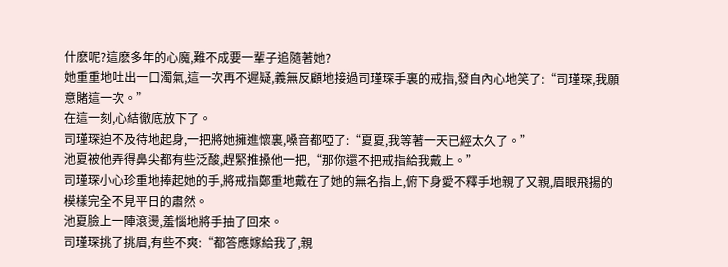什麽呢?這麽多年的心魔,難不成要一輩子追隨著她?
她重重地吐出一口濁氣,這一次再不遲疑,義無反顧地接過司瑾琛手裏的戒指,發自內心地笑了:“司瑾琛,我願意賭這一次。”
在這一刻,心結徹底放下了。
司瑾琛迫不及待地起身,一把將她擁進懷裏,嗓音都啞了:“夏夏,我等著一天已經太久了。”
池夏被他弄得鼻尖都有些泛酸,趕緊推搡他一把,“那你還不把戒指給我戴上。”
司瑾琛小心珍重地捧起她的手,將戒指鄭重地戴在了她的無名指上,俯下身愛不釋手地親了又親,眉眼飛揚的模樣完全不見平日的肅然。
池夏臉上一陣滾燙,羞惱地將手抽了回來。
司瑾琛挑了挑眉,有些不爽:“都答應嫁給我了,親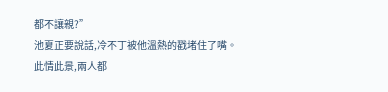都不讓親?”
池夏正要說話,冷不丁被他溫熱的戳堵住了嘴。
此情此景,兩人都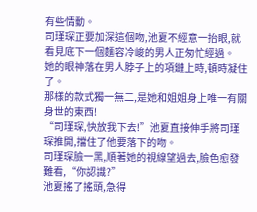有些情動。
司瑾琛正要加深這個吻,池夏不經意一抬眼,就看見底下一個麵容冷峻的男人正匆忙經過。
她的眼神落在男人脖子上的項鏈上時,頓時凝住了。
那樣的款式獨一無二,是她和姐姐身上唯一有關身世的東西!
“司瑾琛,快放我下去!”池夏直接伸手將司瑾琛推開,擋住了他要落下的吻。
司瑾琛臉一黑,順著她的視線望過去,臉色愈發難看,“你認識?”
池夏搖了搖頭,急得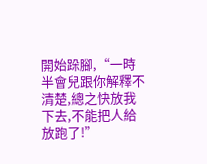開始跺腳,“一時半會兒跟你解釋不清楚,總之快放我下去,不能把人給放跑了!”